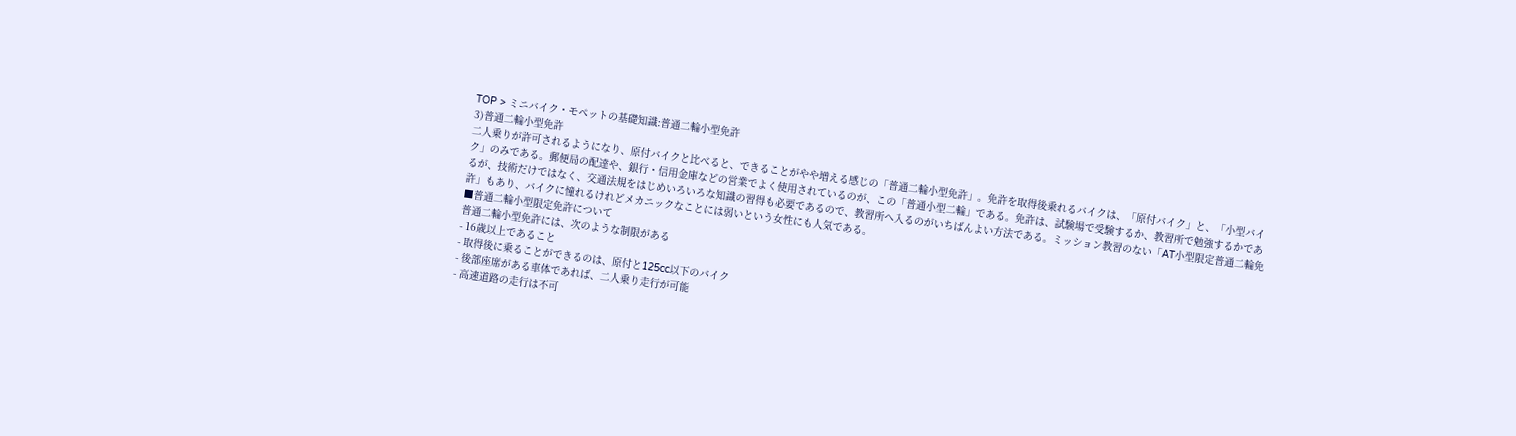TOP > ミニバイク・モペットの基礎知識:普通二輪小型免許
3)普通二輪小型免許
二人乗りが許可されるようになり、原付バイクと比べると、できることがやや増える感じの「普通二輪小型免許」。免許を取得後乗れるバイクは、「原付バイク」と、「小型バイク」のみである。郵便局の配達や、銀行・信用金庫などの営業でよく使用されているのが、この「普通小型二輪」である。免許は、試験場で受験するか、教習所で勉強するかであるが、技術だけではなく、交通法規をはじめいろいろな知識の習得も必要であるので、教習所へ入るのがいちばんよい方法である。ミッション教習のない「AT小型限定普通二輪免許」もあり、バイクに憧れるけれどメカニックなことには弱いという女性にも人気である。
■普通二輪小型限定免許について
普通二輪小型免許には、次のような制限がある
- 16歳以上であること
- 取得後に乗ることができるのは、原付と125cc以下のバイク
- 後部座席がある車体であれば、二人乗り走行が可能
- 高速道路の走行は不可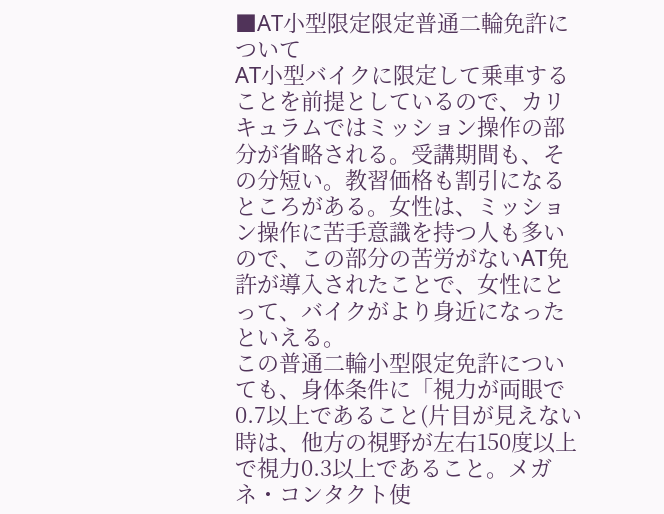■AT小型限定限定普通二輪免許について
AT小型バイクに限定して乗車することを前提としているので、カリキュラムではミッション操作の部分が省略される。受講期間も、その分短い。教習価格も割引になるところがある。女性は、ミッション操作に苦手意識を持つ人も多いので、この部分の苦労がないAT免許が導入されたことで、女性にとって、バイクがより身近になったといえる。
この普通二輪小型限定免許についても、身体条件に「視力が両眼で0.7以上であること(片目が見えない時は、他方の視野が左右150度以上で視力0.3以上であること。メガネ・コンタクト使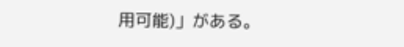用可能)」がある。